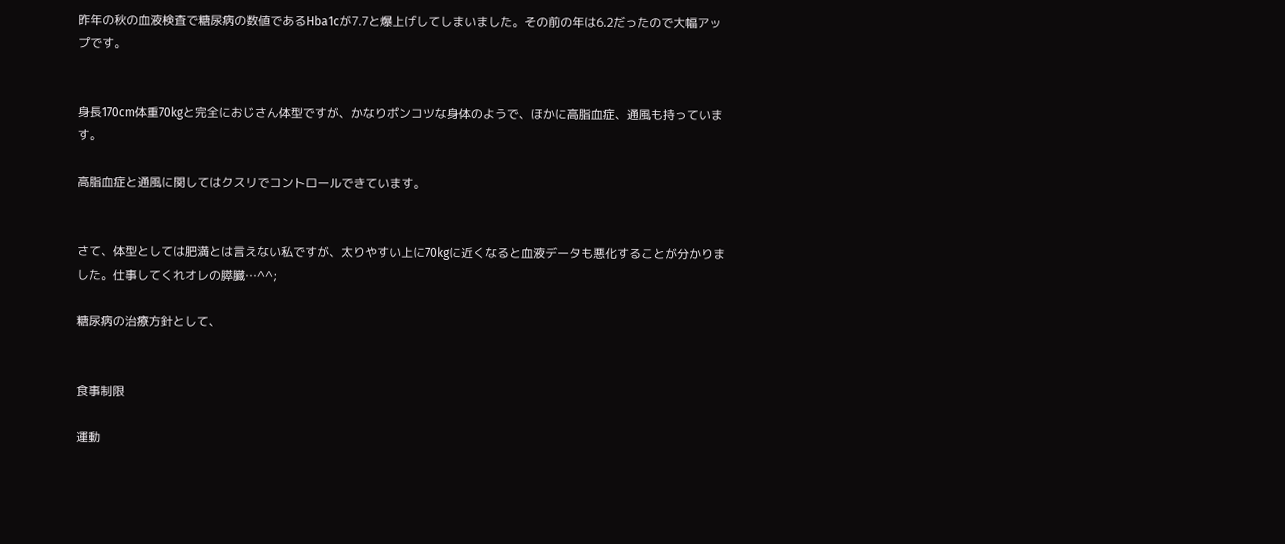昨年の秋の血液検査で糖尿病の数値であるHba1cが7.7と爆上げしてしまいました。その前の年は6.2だったので大幅アップです。


身長170cm体重70kgと完全におじさん体型ですが、かなりポンコツな身体のようで、ほかに高脂血症、通風も持っています。

高脂血症と通風に関してはクスリでコントロールできています。


さて、体型としては肥満とは言えない私ですが、太りやすい上に70kgに近くなると血液データも悪化することが分かりました。仕事してくれオレの膵臓…^^;

糖尿病の治療方針として、


食事制限

運動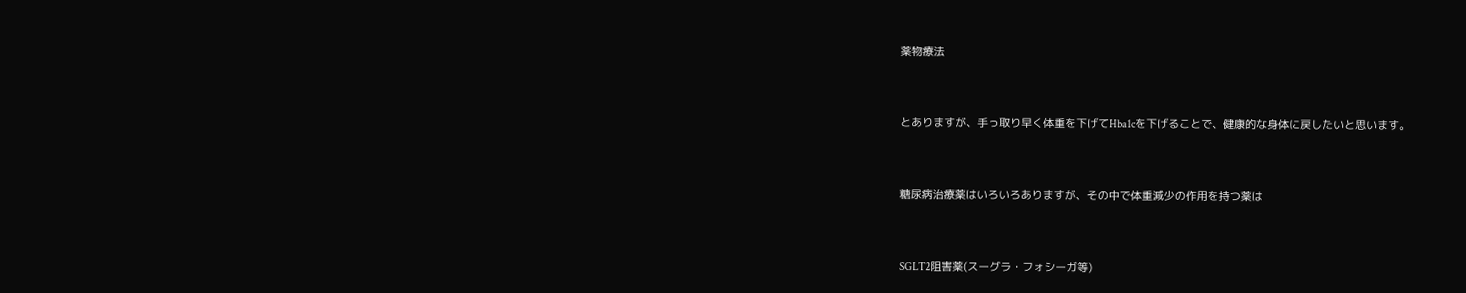薬物療法


とありますが、手っ取り早く体重を下げてHba1cを下げることで、健康的な身体に戻したいと思います。


糖尿病治療薬はいろいろありますが、その中で体重減少の作用を持つ薬は


SGLT2阻害薬(スーグラ・フォシーガ等)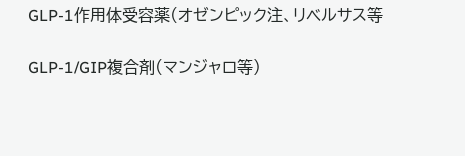GLP-1作用体受容薬(オゼンピック注、リベルサス等

GLP-1/GIP複合剤(マンジャロ等)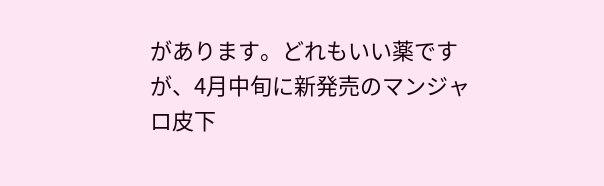があります。どれもいい薬ですが、4月中旬に新発売のマンジャロ皮下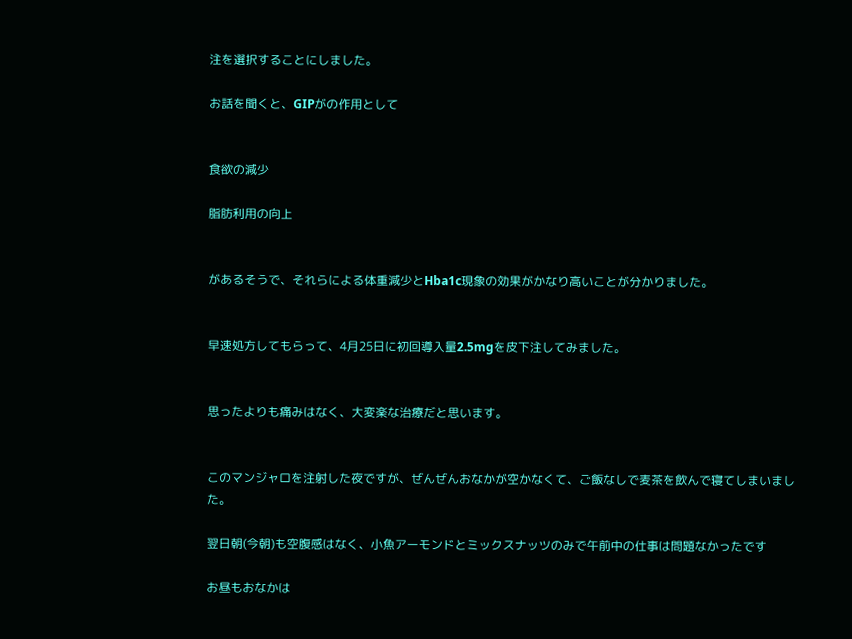注を選択することにしました。

お話を聞くと、GIPがの作用として


食欲の減少

脂肪利用の向上


があるそうで、それらによる体重減少とHba1c現象の効果がかなり高いことが分かりました。


早速処方してもらって、4月25日に初回導入量2.5mgを皮下注してみました。


思ったよりも痛みはなく、大変楽な治療だと思います。


このマンジャロを注射した夜ですが、ぜんぜんおなかが空かなくて、ご飯なしで麦茶を飲んで寝てしまいました。

翌日朝(今朝)も空腹感はなく、小魚アーモンドとミックスナッツのみで午前中の仕事は問題なかったです

お昼もおなかは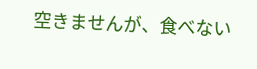空きませんが、食べない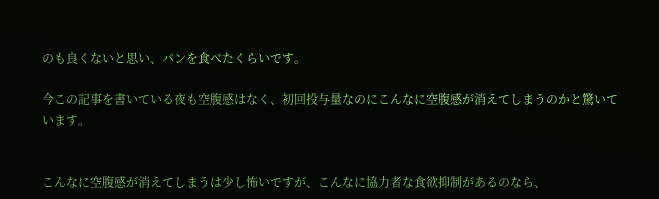のも良くないと思い、パンを食べたくらいです。

今この記事を書いている夜も空腹感はなく、初回投与量なのにこんなに空腹感が消えてしまうのかと驚いています。


こんなに空腹感が消えてしまうは少し怖いですが、こんなに協力者な食欲抑制があるのなら、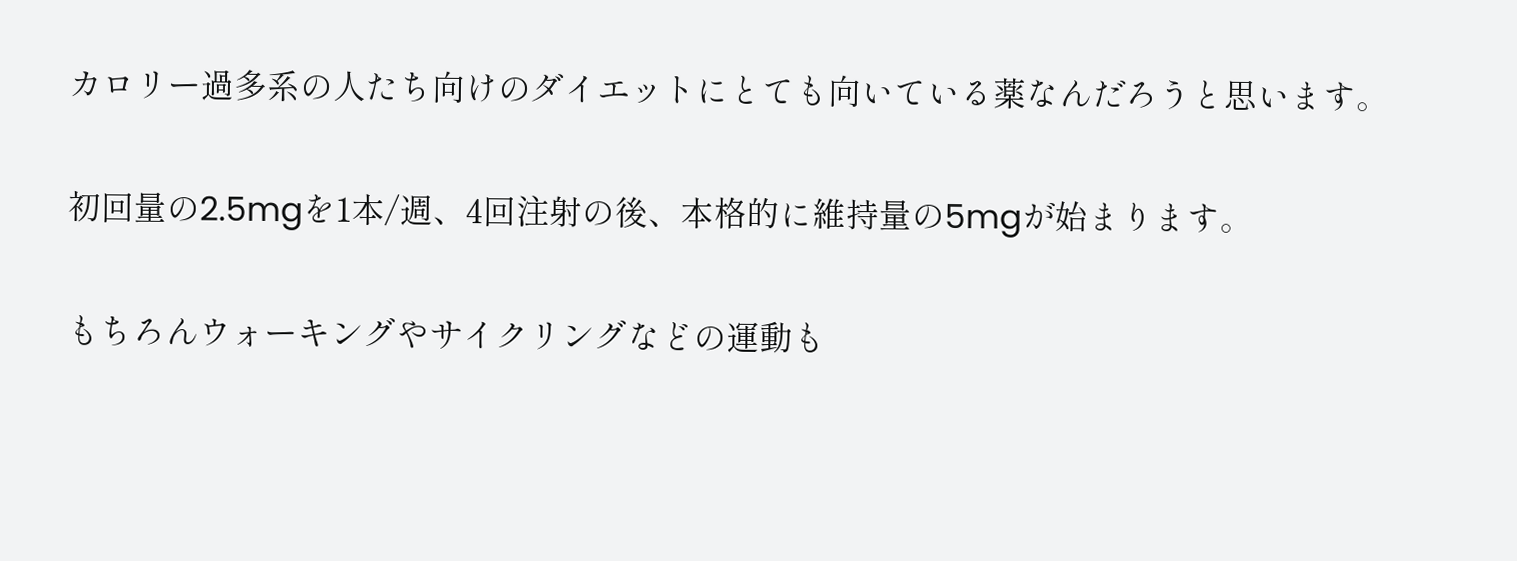カロリー過多系の人たち向けのダイエットにとても向いている薬なんだろうと思います。


初回量の2.5mgを1本/週、4回注射の後、本格的に維持量の5mgが始まります。


もちろんウォーキングやサイクリングなどの運動も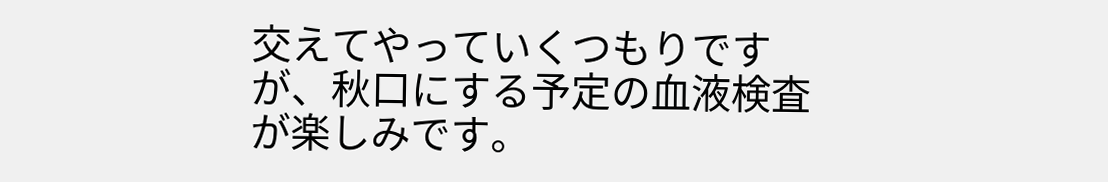交えてやっていくつもりですが、秋口にする予定の血液検査が楽しみです。